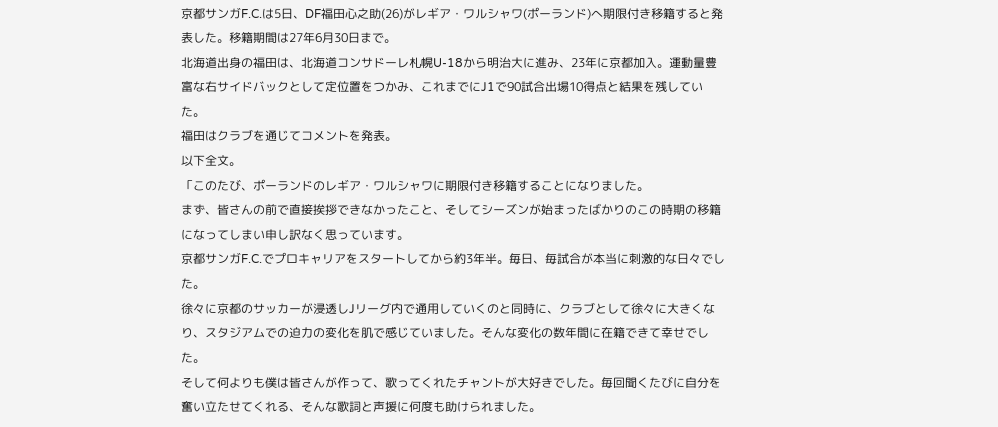京都サンガF.C.は5日、DF福田心之助(26)がレギア・ワルシャワ(ポーランド)へ期限付き移籍すると発表した。移籍期間は27年6月30日まで。
北海道出身の福田は、北海道コンサドーレ札幌U-18から明治大に進み、23年に京都加入。運動量豊富な右サイドバックとして定位置をつかみ、これまでにJ1で90試合出場10得点と結果を残していた。
福田はクラブを通じてコメントを発表。
以下全文。
「このたび、ポーランドのレギア・ワルシャワに期限付き移籍することになりました。
まず、皆さんの前で直接挨拶できなかったこと、そしてシーズンが始まったばかりのこの時期の移籍になってしまい申し訳なく思っています。
京都サンガF.C.でプロキャリアをスタートしてから約3年半。毎日、毎試合が本当に刺激的な日々でした。
徐々に京都のサッカーが浸透しJリーグ内で通用していくのと同時に、クラブとして徐々に大きくなり、スタジアムでの迫力の変化を肌で感じていました。そんな変化の数年間に在籍できて幸せでした。
そして何よりも僕は皆さんが作って、歌ってくれたチャントが大好きでした。毎回聞くたびに自分を奮い立たせてくれる、そんな歌詞と声援に何度も助けられました。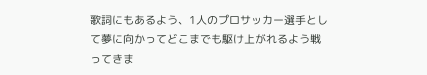歌詞にもあるよう、1人のプロサッカー選手として夢に向かってどこまでも駆け上がれるよう戦ってきま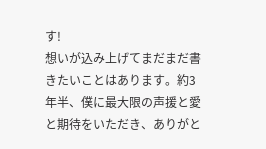す!
想いが込み上げてまだまだ書きたいことはあります。約3年半、僕に最大限の声援と愛と期待をいただき、ありがと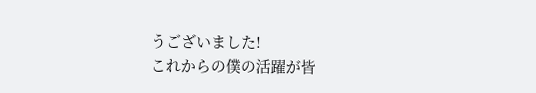うございました!
これからの僕の活躍が皆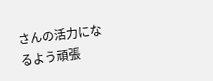さんの活力になるよう頑張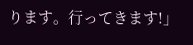ります。行ってきます!」